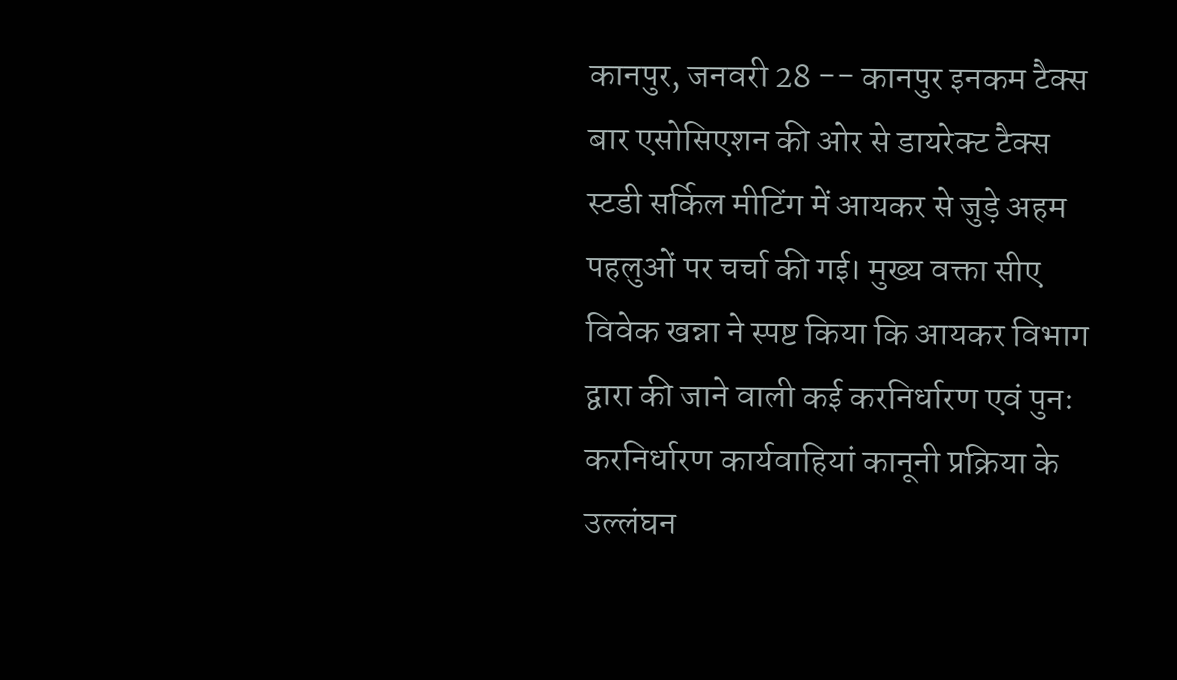कानपुर, जनवरी 28 -- कानपुर इनकम टैक्स बार एसोसिएशन की ओर से डायरेक्ट टैक्स स्टडी सर्किल मीटिंग में आयकर से जुड़े अहम पहलुओं पर चर्चा की गई। मुख्य वक्ता सीए विवेक खन्ना ने स्पष्ट किया कि आयकर विभाग द्वारा की जाने वाली कई करनिर्धारण एवं पुनः करनिर्धारण कार्यवाहियां कानूनी प्रक्रिया के उल्लंघन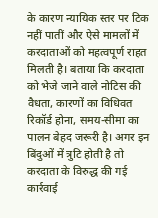के कारण न्यायिक स्तर पर टिक नहीं पातीं और ऐसे मामलों में करदाताओं को महत्वपूर्ण राहत मिलती है। बताया कि करदाता को भेजे जाने वाले नोटिस की वैधता, कारणों का विधिवत रिकॉर्ड होना, समय-सीमा का पालन बेहद जरूरी है। अगर इन बिंदुओं में त्रुटि होती है तो करदाता के विरुद्ध की गई कार्रवाई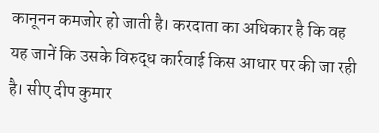कानूनन कमजोर हो जाती है। करदाता का अधिकार है कि वह यह जानें कि उसके विरुद्ध कार्रवाई किस आधार पर की जा रही है। सीए दीप कुमार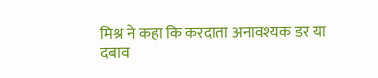मिश्र ने कहा कि करदाता अनावश्यक डर या दबाव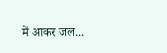में आकर जल...